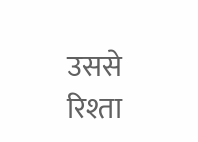उससे रिश्ता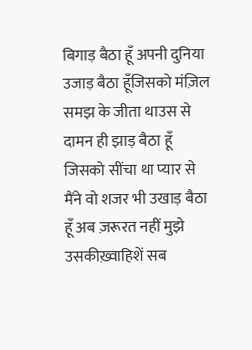बिगाड़ बैठा हूँ अपनी दुनिया उजाड़ बैठा हूँजिसको मंज़िल समझ के जीता थाउस से दामन ही झाड़ बैठा हूँ जिसको सींचा था प्यार से मैंने वो शजर भी उखाड़ बैठा हूँ अब ज़रूरत नहीं मुझे उसकीख़्वाहिशें सब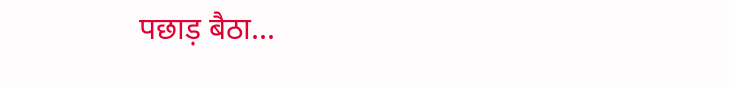पछाड़ बैठा...